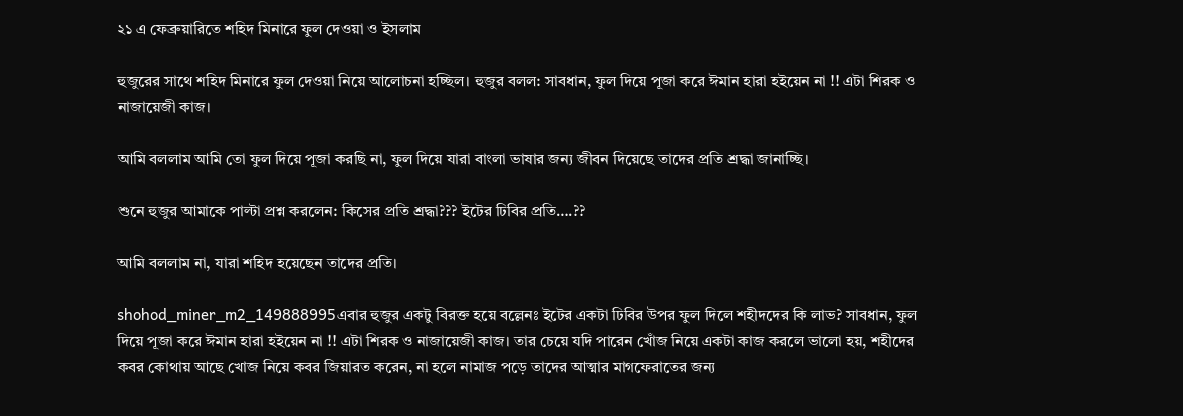২১ এ ফেব্রুয়ারিতে শহিদ মিনারে ফুল দেওয়া ও ইসলাম

হুজুরের সাথে শহিদ মিনারে ফুল দেওয়া নিয়ে আলোচনা হচ্ছিল। হুজুর বলল: সাবধান, ফুল দিয়ে পূজা করে ঈমান হারা হইয়েন না !! এটা শিরক ও নাজায়েজী কাজ।

আমি বললাম আমি তো ফুল দিয়ে পূজা করছি না, ফুল দিয়ে যারা বাংলা ভাষার জন্য জীবন দিয়েছে তাদের প্রতি শ্রদ্ধা জানাচ্ছি।

শুনে হুজুর আমাকে পাল্টা প্রশ্ন করলেন: কিসের প্রতি শ্রদ্ধা??? ইটের ঢিবির প্রতি….??

আমি বললাম না, যারা শহিদ হয়েছেন তাদের প্রতি।

shohod_miner_m2_149888995এবার হুজুর একটু বিরক্ত হয়ে বল্লেনঃ ইটের একটা ঢিবির উপর ফুল দিলে শহীদদের কি লাভ? সাবধান, ফুল দিয়ে পূজা করে ঈমান হারা হইয়েন না !! এটা শিরক ও নাজায়েজী কাজ। তার চেয়ে যদি পারেন খোঁজ নিয়ে একটা কাজ করলে ভালো হয়, শহীদের কবর কোথায় আছে খোজ নিয়ে কবর জিয়ারত করেন, না হলে নামাজ পড়ে তাদের আত্মার মাগফেরাতের জন্য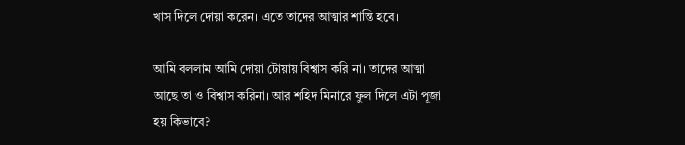খাস দিলে দোয়া করেন। এতে তাদের আত্মার শান্তি হবে।

আমি বললাম আমি দোয়া টোয়ায় বিশ্বাস করি না। তাদের আত্মা আছে তা ও বিশ্বাস করিনা। আর শহিদ মিনারে ফুল দিলে এটা পূজা হয় কিভাবে?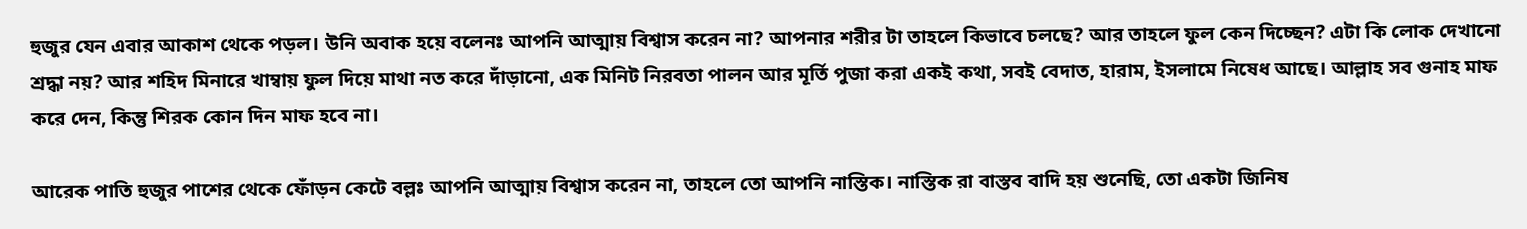হুজুর যেন এবার আকাশ থেকে পড়ল। উনি অবাক হয়ে বলেনঃ আপনি আত্মায় বিশ্বাস করেন না? আপনার শরীর টা তাহলে কিভাবে চলছে? আর তাহলে ফুল কেন দিচ্ছেন? এটা কি লোক দেখানো শ্রদ্ধা নয়? আর শহিদ মিনারে খাম্বায় ফুল দিয়ে মাথা নত করে দাঁড়ানো, এক মিনিট নিরবতা পালন আর মূর্তি পুজা করা একই কথা, সবই বেদাত, হারাম, ইসলামে নিষেধ আছে। আল্লাহ সব গুনাহ মাফ করে দেন, কিন্তু শিরক কোন দিন মাফ হবে না।

আরেক পাতি হুজুর পাশের থেকে ফোঁড়ন কেটে বল্লঃ আপনি আত্মায় বিশ্বাস করেন না, তাহলে তো আপনি নাস্তিক। নাস্তিক রা বাস্তব বাদি হয় শুনেছি, তো একটা জিনিষ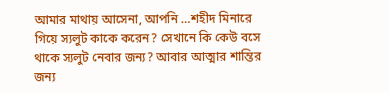আমার মাথায় আসেনা, আপনি …শহীদ মিনারে গিয়ে স্যলুট কাকে করেন? সেখানে কি কেউ বসে থাকে স্যলুট নেবার জন্য? আবার আত্মার শান্তির জন্য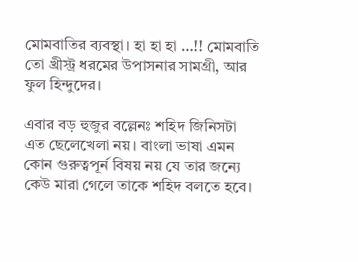মোমবাতির ব্যবস্থা। হা হা হা …!! মোমবাতি তো খ্রীস্ট্র ধরমের উপাসনার সামগ্রী, আর ফুল হিন্দুদের।

এবার বড় হুজুর বল্লেনঃ শহিদ জিনিসটা এত ছেলেখেলা নয়। বাংলা ভাষা এমন কোন গুরুত্বপূর্ন বিষয় নয় যে তার জন্যে কেউ মারা গেলে তাকে শহিদ বলতে হবে।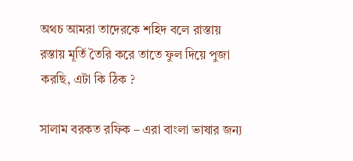অথচ আমরা তাদেরকে শহিদ বলে রাস্তায় রস্তায় মূর্তি তৈরি করে তাতে ফুল দিয়ে পুজা করছি, এটা কি ঠিক ?

সালাম বরকত রফিক – এরা বাংলা ভাষার জন্য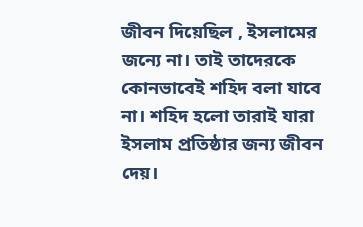জীবন দিয়েছিল , ইসলামের জন্যে না। তাই তাদেরকে কোনভাবেই শহিদ বলা যাবে না। শহিদ হলো তারাই যারা ইসলাম প্রতিষ্ঠার জন্য জীবন দেয়।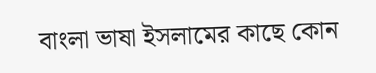বাংলা ভাষা ইসলামের কাছে কোন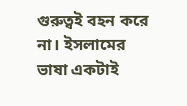গুরুত্বই বহন করে না। ইসলামের ভাষা একটাই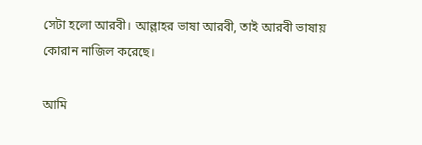সেটা হলো আরবী। আল্লাহর ভাষা আরবী, তাই আরবী ভাষায় কোরান নাজিল করেছে।

আমি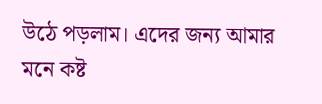উঠে পড়লাম। এদের জন্য আমার মনে কষ্ট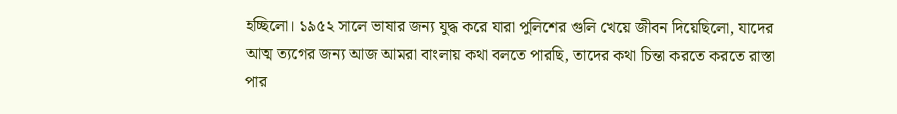হচ্ছিলো। ১৯৫২ সালে ভাষার জন্য যুদ্ধ করে যারা পুলিশের গুলি খেয়ে জীবন দিয়েছিলো, যাদের আত্ম ত্যগের জন্য আজ আমরা বাংলায় কথা বলতে পারছি, তাদের কথা চিন্তা করতে করতে রাস্তা পার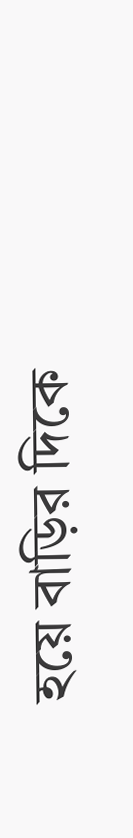হয়ে বাড়ির দিকে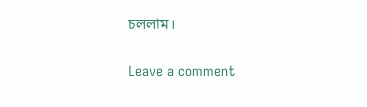চললাম।

Leave a comment